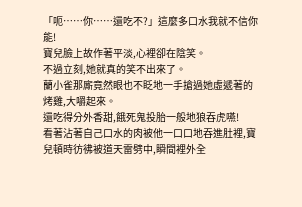「呃……你……還吃不?」這麼多口水我就不信你能!
寶兒臉上故作著平淡,心裡卻在陰笑。
不過立刻,她就真的笑不出來了。
蘭小雀那廝竟然眼也不眨地一手搶過她虛遞著的烤雞,大嚼起來。
還吃得分外香甜,餓死鬼投胎一般地狼吞虎嚥!
看著沾著自己口水的肉被他一口口地吞進肚裡,寶兒頓時彷彿被道天雷劈中,瞬間裡外全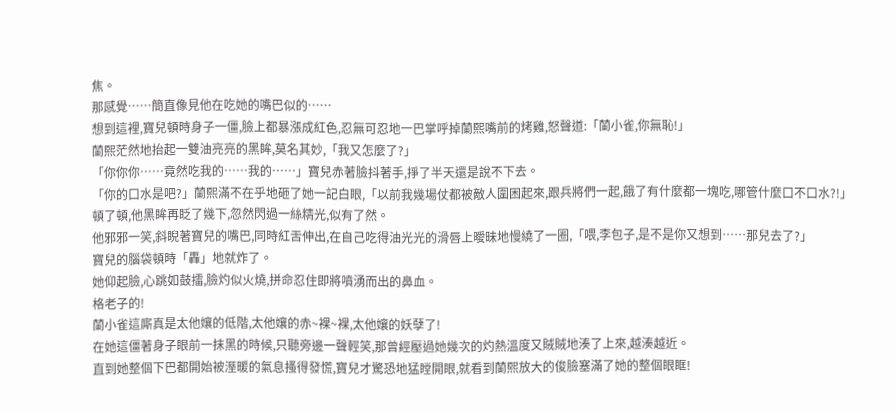焦。
那感覺……簡直像見他在吃她的嘴巴似的……
想到這裡,寶兒頓時身子一僵,臉上都暴漲成紅色,忍無可忍地一巴掌呼掉蘭熙嘴前的烤雞,怒聲道:「蘭小雀,你無恥!」
蘭熙茫然地抬起一雙油亮亮的黑眸,莫名其妙,「我又怎麼了?」
「你你你……竟然吃我的……我的……」寶兒赤著臉抖著手,掙了半天還是說不下去。
「你的口水是吧?」蘭熙滿不在乎地砸了她一記白眼,「以前我幾場仗都被敵人圍困起來,跟兵將們一起,餓了有什麼都一塊吃,哪管什麼口不口水?!」
頓了頓,他黑眸再眨了幾下,忽然閃過一絲精光,似有了然。
他邪邪一笑,斜睨著寶兒的嘴巴,同時紅舌伸出,在自己吃得油光光的滑唇上曖昧地慢繞了一圈,「喂,李包子,是不是你又想到……那兒去了?」
寶兒的腦袋頓時「轟」地就炸了。
她仰起臉,心跳如鼓擂,臉灼似火燒,拼命忍住即將噴湧而出的鼻血。
格老子的!
蘭小雀這廝真是太他孃的低階,太他孃的赤~裸~裸,太他孃的妖孽了!
在她這僵著身子眼前一抹黑的時候,只聽旁邊一聲輕笑,那曾經壓過她幾次的灼熱溫度又賊賊地湊了上來,越湊越近。
直到她整個下巴都開始被溼暖的氣息搔得發慌,寶兒才驚恐地猛瞠開眼,就看到蘭熙放大的俊臉塞滿了她的整個眼眶!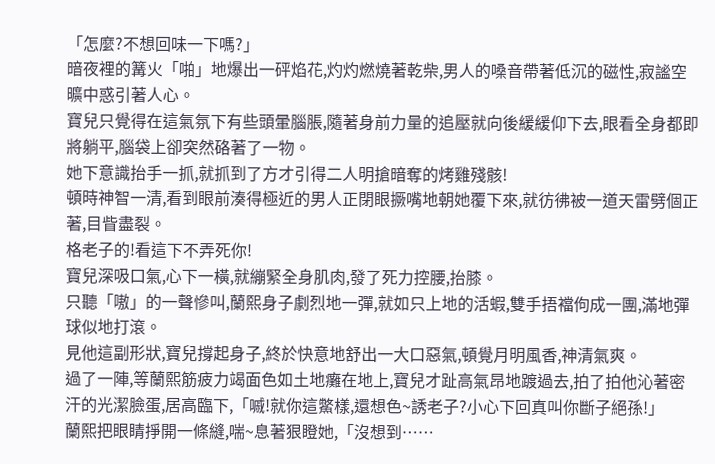「怎麼?不想回味一下嗎?」
暗夜裡的篝火「啪」地爆出一砰焰花,灼灼燃燒著乾柴,男人的嗓音帶著低沉的磁性,寂謐空曠中惑引著人心。
寶兒只覺得在這氣氛下有些頭暈腦脹,隨著身前力量的追壓就向後緩緩仰下去,眼看全身都即將躺平,腦袋上卻突然硌著了一物。
她下意識抬手一抓,就抓到了方才引得二人明搶暗奪的烤雞殘骸!
頓時神智一清,看到眼前湊得極近的男人正閉眼撅嘴地朝她覆下來,就彷彿被一道天雷劈個正著,目眥盡裂。
格老子的!看這下不弄死你!
寶兒深吸口氣,心下一橫,就繃緊全身肌肉,發了死力控腰,抬膝。
只聽「嗷」的一聲慘叫,蘭熙身子劇烈地一彈,就如只上地的活蝦,雙手捂襠佝成一團,滿地彈球似地打滾。
見他這副形狀,寶兒撐起身子,終於快意地舒出一大口惡氣,頓覺月明風香,神清氣爽。
過了一陣,等蘭熙筋疲力竭面色如土地癱在地上,寶兒才趾高氣昂地踱過去,拍了拍他沁著密汗的光潔臉蛋,居高臨下,「嘁!就你這鱉樣,還想色~誘老子?小心下回真叫你斷子絕孫!」
蘭熙把眼睛掙開一條縫,喘~息著狠瞪她,「沒想到……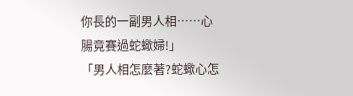你長的一副男人相……心腸竟賽過蛇蠍婦!」
「男人相怎麼著?蛇蠍心怎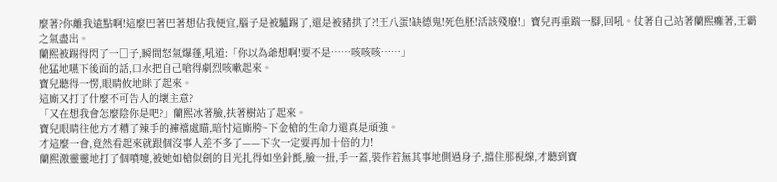麼著?你離我遠點啊!這麼巴著巴著想佔我便宜,腦子是被驢踢了,還是被豬拱了?!王八蛋!缺德鬼!死色胚!活該殘廢!」寶兒再重踹一腳,回吼。仗著自己站著蘭熙癱著,王霸之氣盡出。
蘭熙被踢得閃了一□子,瞬間怒氣爆蓬,吼道:「你以為爺想啊!要不是……咳咳咳……」
他猛地嚥下後面的話,口水把自己嗆得劇烈咳嗽起來。
寶兒聽得一愣,眼睛攸地眯了起來。
這廝又打了什麼不可告人的壞主意?
「又在想我會怎麼陰你是吧?」蘭熙冰著臉,扶著樹站了起來。
寶兒眼睛往他方才糟了辣手的褲襠處瞄,暗忖這廝胯~下金槍的生命力還真是頑強。
才這麼一會,竟然看起來就跟個沒事人差不多了——下次一定要再加十倍的力!
蘭熙激靈靈地打了個噴嚏,被她如槍似劍的目光扎得如坐針氈,臉一扭,手一蓋,裝作若無其事地側過身子,擋住那視線,才聽到寶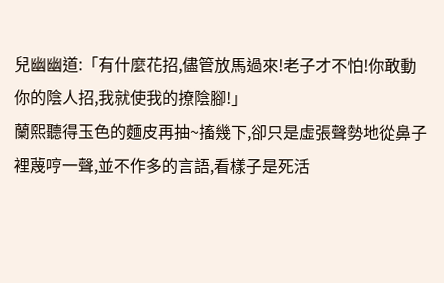兒幽幽道:「有什麼花招,儘管放馬過來!老子才不怕!你敢動你的陰人招,我就使我的撩陰腳!」
蘭熙聽得玉色的麵皮再抽~搐幾下,卻只是虛張聲勢地從鼻子裡蔑哼一聲,並不作多的言語,看樣子是死活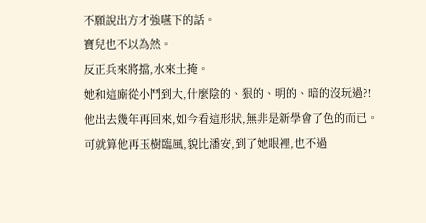不願說出方才強嚥下的話。
寶兒也不以為然。
反正兵來將擋,水來土掩。
她和這廝從小鬥到大,什麼陰的、狠的、明的、暗的沒玩過?!
他出去幾年再回來,如今看這形狀,無非是新學會了色的而已。
可就算他再玉樹臨風,貌比潘安,到了她眼裡,也不過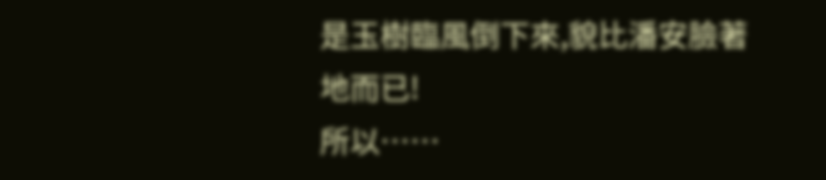是玉樹臨風倒下來,貌比潘安臉著地而已!
所以……